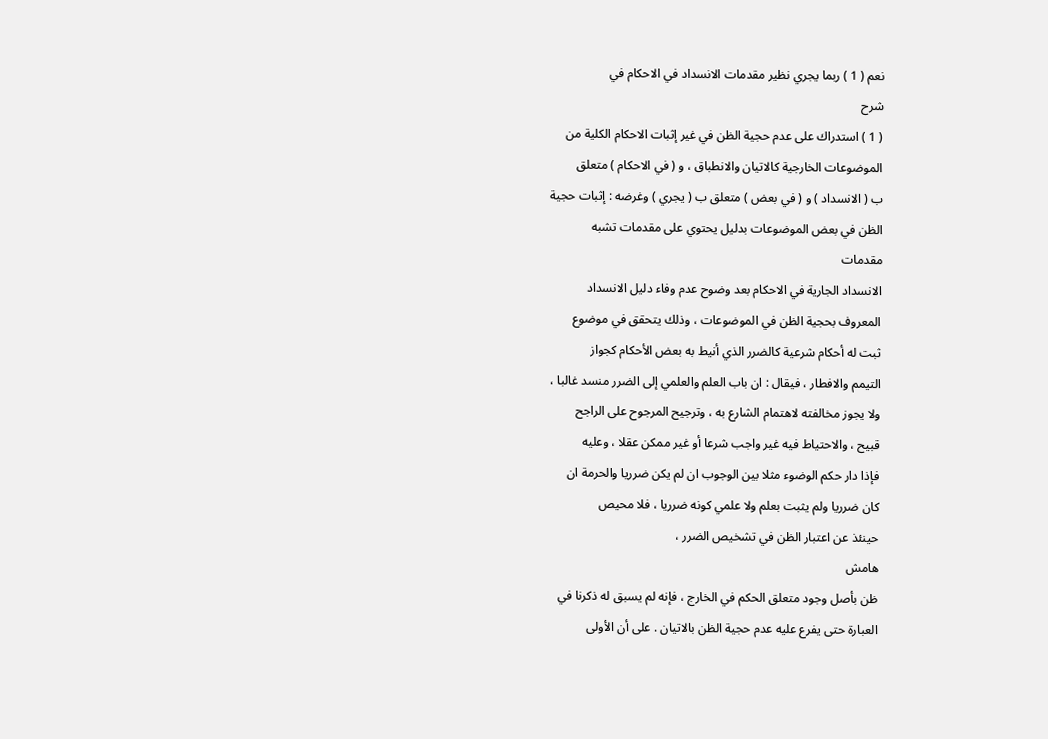نعم ( 1 ) ربما يجري نظير مقدمات الانسداد في الاحكام في
شرح
( 1 ) استدراك على عدم حجية الظن في غير إثبات الاحكام الكلية من
الموضوعات الخارجية كالاتيان والانطباق ، و ( في الاحكام ) متعلق
ب ( الانسداد ) و ( في بعض ) متعلق ب ( يجري ) وغرضه : إثبات حجية
الظن في بعض الموضوعات بدليل يحتوي على مقدمات تشبه
مقدمات
الانسداد الجارية في الاحكام بعد وضوح عدم وفاء دليل الانسداد
المعروف بحجية الظن في الموضوعات ، وذلك يتحقق في موضوع
ثبت له أحكام شرعية كالضرر الذي أنيط به بعض الأحكام كجواز
التيمم والافطار ، فيقال : ان باب العلم والعلمي إلى الضرر منسد غالبا ،
ولا يجوز مخالفته لاهتمام الشارع به ، وترجيح المرجوح على الراجح
قبيح ، والاحتياط فيه غير واجب شرعا أو غير ممكن عقلا ، وعليه
فإذا دار حكم الوضوء مثلا بين الوجوب ان لم يكن ضرريا والحرمة ان
كان ضرريا ولم يثبت بعلم ولا علمي كونه ضرريا ، فلا محيص
حينئذ عن اعتبار الظن في تشخيص الضرر ،
هامش
ظن بأصل وجود متعلق الحكم في الخارج ، فإنه لم يسبق له ذكرنا في
العبارة حتى يفرع عليه عدم حجية الظن بالاتيان . على أن الأولى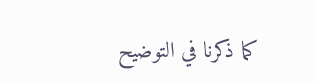كما ذكرنا في التوضيح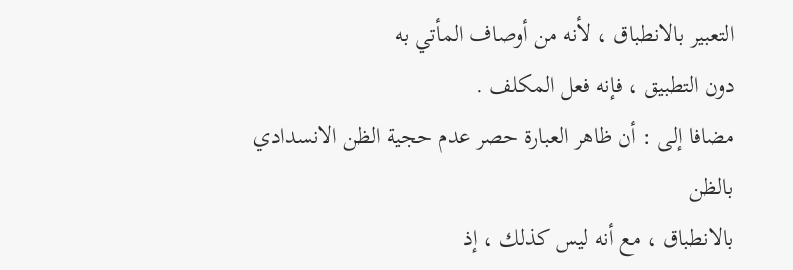التعبير بالانطباق ، لأنه من أوصاف المأتي به
دون التطبيق ، فإنه فعل المكلف .
مضافا إلى : أن ظاهر العبارة حصر عدم حجية الظن الانسدادي بالظن
بالانطباق ، مع أنه ليس كذلك ، إذ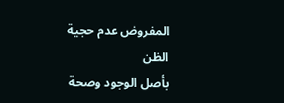المفروض عدم حجية الظن
بأصل الوجود وصحة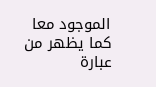الموجود معا كما يظهر من عبارة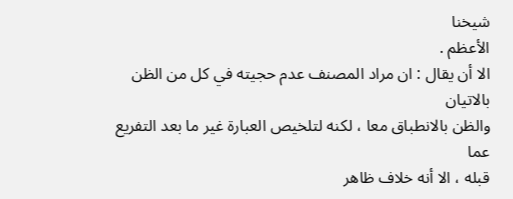شيخنا
الأعظم .
الا أن يقال : ان مراد المصنف عدم حجيته في كل من الظن بالاتيان
والظن بالانطباق معا ، لكنه لتلخيص العبارة غير ما بعد التفريع عما
قبله ، الا أنه خلاف ظاهر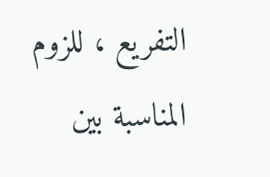التفريع ، للزوم المناسبة بين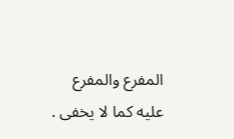المفرع والمفرع
عليه كما لا يخفى .